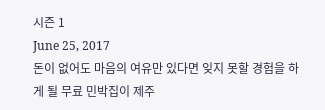시즌 1
June 25, 2017
돈이 없어도 마음의 여유만 있다면 잊지 못할 경험을 하게 될 무료 민박집이 제주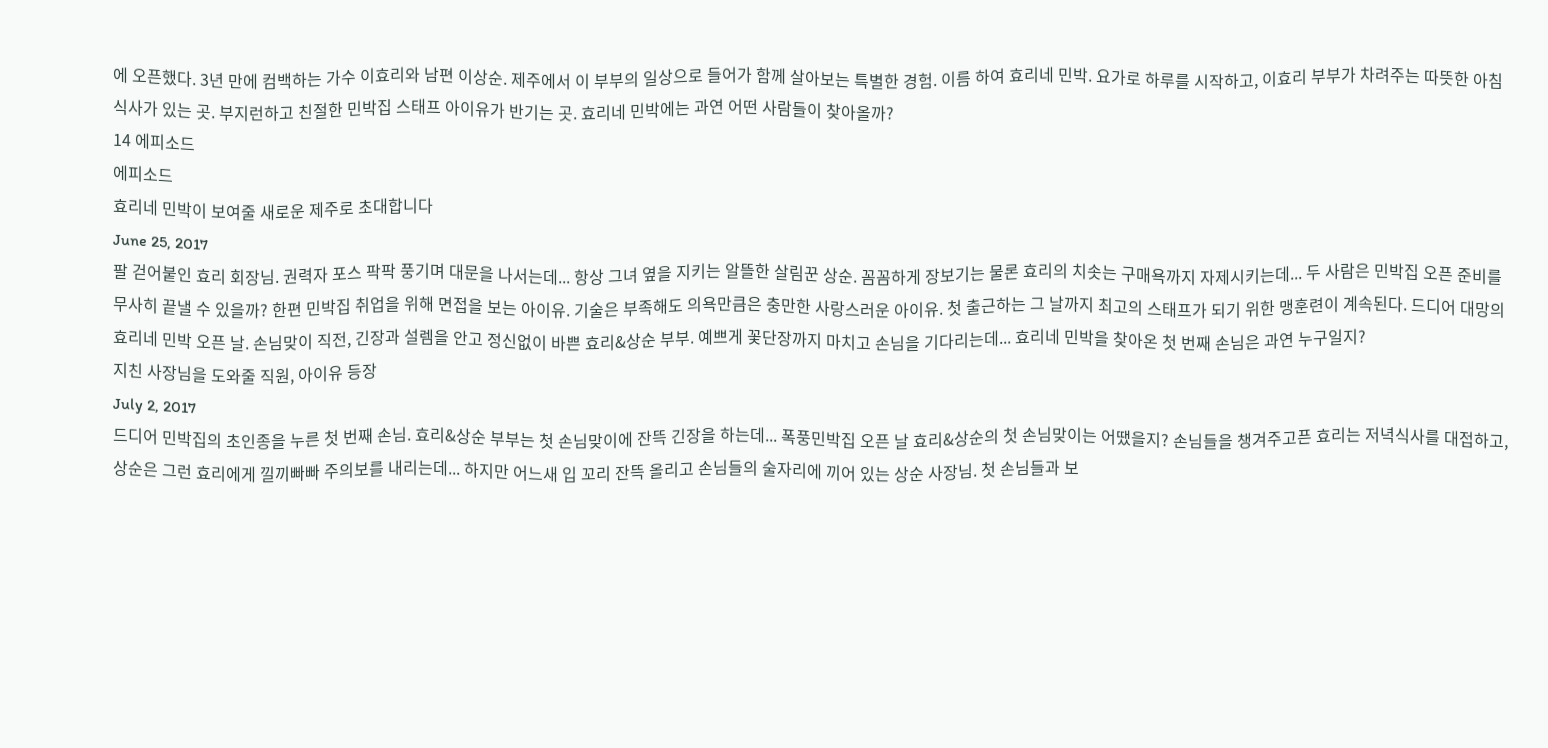에 오픈했다. 3년 만에 컴백하는 가수 이효리와 남편 이상순. 제주에서 이 부부의 일상으로 들어가 함께 살아보는 특별한 경험. 이름 하여 효리네 민박. 요가로 하루를 시작하고, 이효리 부부가 차려주는 따뜻한 아침 식사가 있는 곳. 부지런하고 친절한 민박집 스태프 아이유가 반기는 곳. 효리네 민박에는 과연 어떤 사람들이 찾아올까?
14 에피소드
에피소드
효리네 민박이 보여줄 새로운 제주로 초대합니다
June 25, 2017
팔 걷어붙인 효리 회장님. 권력자 포스 팍팍 풍기며 대문을 나서는데... 항상 그녀 옆을 지키는 알뜰한 살림꾼 상순. 꼼꼼하게 장보기는 물론 효리의 치솟는 구매욕까지 자제시키는데... 두 사람은 민박집 오픈 준비를 무사히 끝낼 수 있을까? 한편 민박집 취업을 위해 면접을 보는 아이유. 기술은 부족해도 의욕만큼은 충만한 사랑스러운 아이유. 첫 출근하는 그 날까지 최고의 스태프가 되기 위한 맹훈련이 계속된다. 드디어 대망의 효리네 민박 오픈 날. 손님맞이 직전, 긴장과 설렘을 안고 정신없이 바쁜 효리&상순 부부. 예쁘게 꽃단장까지 마치고 손님을 기다리는데... 효리네 민박을 찾아온 첫 번째 손님은 과연 누구일지?
지친 사장님을 도와줄 직원, 아이유 등장
July 2, 2017
드디어 민박집의 초인종을 누른 첫 번째 손님. 효리&상순 부부는 첫 손님맞이에 잔뜩 긴장을 하는데... 폭풍민박집 오픈 날 효리&상순의 첫 손님맞이는 어땠을지? 손님들을 챙겨주고픈 효리는 저녁식사를 대접하고, 상순은 그런 효리에게 낄끼빠빠 주의보를 내리는데... 하지만 어느새 입 꼬리 잔뜩 올리고 손님들의 술자리에 끼어 있는 상순 사장님. 첫 손님들과 보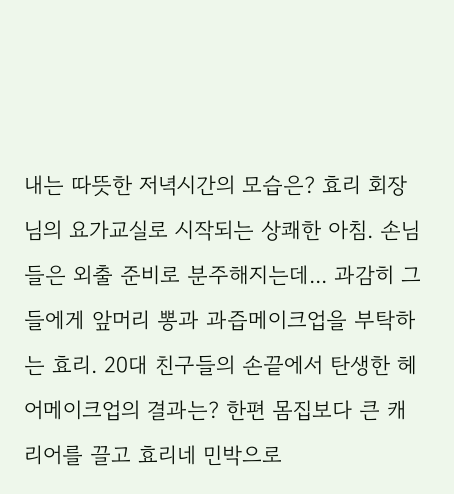내는 따뜻한 저녁시간의 모습은? 효리 회장님의 요가교실로 시작되는 상쾌한 아침. 손님들은 외출 준비로 분주해지는데... 과감히 그들에게 앞머리 뽕과 과즙메이크업을 부탁하는 효리. 20대 친구들의 손끝에서 탄생한 헤어메이크업의 결과는? 한편 몸집보다 큰 캐리어를 끌고 효리네 민박으로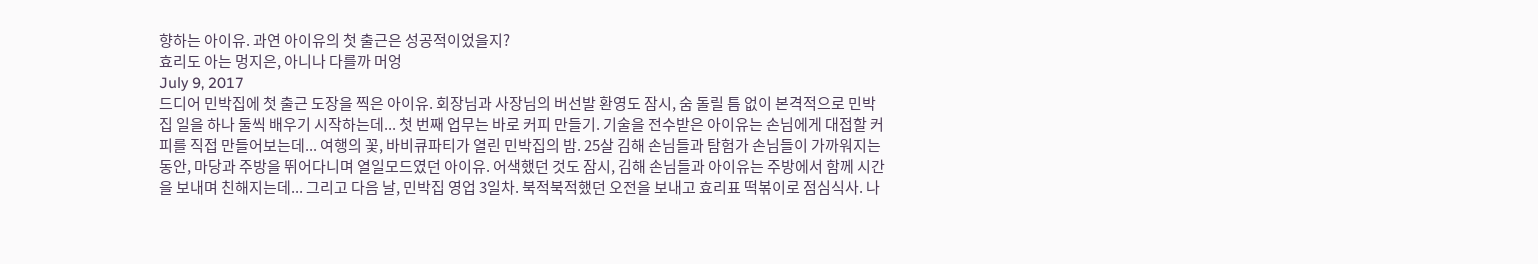향하는 아이유. 과연 아이유의 첫 출근은 성공적이었을지?
효리도 아는 멍지은, 아니나 다를까 머엉
July 9, 2017
드디어 민박집에 첫 출근 도장을 찍은 아이유. 회장님과 사장님의 버선발 환영도 잠시, 숨 돌릴 틈 없이 본격적으로 민박집 일을 하나 둘씩 배우기 시작하는데... 첫 번째 업무는 바로 커피 만들기. 기술을 전수받은 아이유는 손님에게 대접할 커피를 직접 만들어보는데... 여행의 꽃, 바비큐파티가 열린 민박집의 밤. 25살 김해 손님들과 탐험가 손님들이 가까워지는 동안, 마당과 주방을 뛰어다니며 열일모드였던 아이유. 어색했던 것도 잠시, 김해 손님들과 아이유는 주방에서 함께 시간을 보내며 친해지는데... 그리고 다음 날, 민박집 영업 3일차. 북적북적했던 오전을 보내고 효리표 떡볶이로 점심식사. 나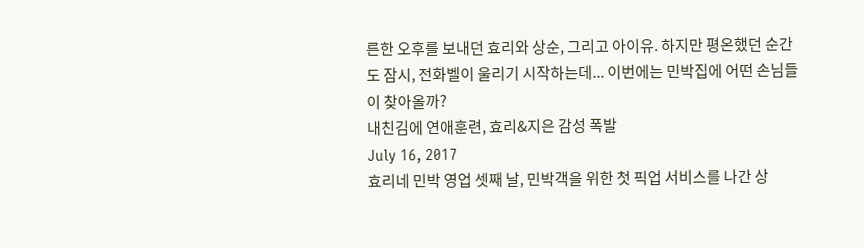른한 오후를 보내던 효리와 상순, 그리고 아이유. 하지만 평온했던 순간도 잠시, 전화벨이 울리기 시작하는데... 이번에는 민박집에 어떤 손님들이 찾아올까?
내친김에 연애훈련, 효리&지은 감성 폭발
July 16, 2017
효리네 민박 영업 셋째 날, 민박객을 위한 첫 픽업 서비스를 나간 상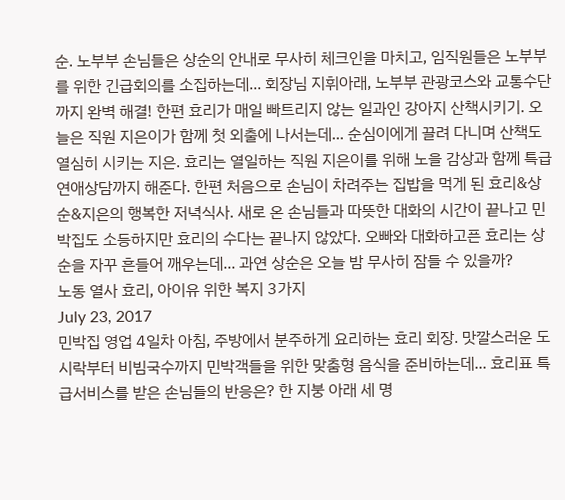순. 노부부 손님들은 상순의 안내로 무사히 체크인을 마치고, 임직원들은 노부부를 위한 긴급회의를 소집하는데... 회장님 지휘아래, 노부부 관광코스와 교통수단까지 완벽 해결! 한편 효리가 매일 빠트리지 않는 일과인 강아지 산책시키기. 오늘은 직원 지은이가 함께 첫 외출에 나서는데... 순심이에게 끌려 다니며 산책도 열심히 시키는 지은. 효리는 열일하는 직원 지은이를 위해 노을 감상과 함께 특급 연애상담까지 해준다. 한편 처음으로 손님이 차려주는 집밥을 먹게 된 효리&상순&지은의 행복한 저녁식사. 새로 온 손님들과 따뜻한 대화의 시간이 끝나고 민박집도 소등하지만 효리의 수다는 끝나지 않았다. 오빠와 대화하고픈 효리는 상순을 자꾸 흔들어 깨우는데... 과연 상순은 오늘 밤 무사히 잠들 수 있을까?
노동 열사 효리, 아이유 위한 복지 3가지
July 23, 2017
민박집 영업 4일차 아침, 주방에서 분주하게 요리하는 효리 회장. 맛깔스러운 도시락부터 비빔국수까지 민박객들을 위한 맞춤형 음식을 준비하는데... 효리표 특급서비스를 받은 손님들의 반응은? 한 지붕 아래 세 명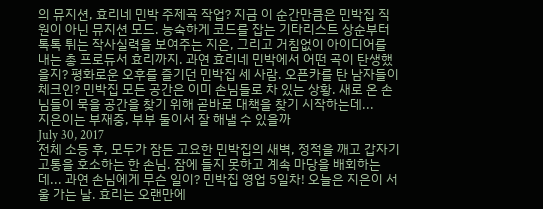의 뮤지션, 효리네 민박 주제곡 작업? 지금 이 순간만큼은 민박집 직원이 아닌 뮤지션 모드. 능숙하게 코드를 잡는 기타리스트 상순부터 톡톡 튀는 작사실력을 보여주는 지은, 그리고 거침없이 아이디어를 내는 총 프로듀서 효리까지. 과연 효리네 민박에서 어떤 곡이 탄생했을지? 평화로운 오후를 즐기던 민박집 세 사람. 오픈카를 탄 남자들이 체크인? 민박집 모든 공간은 이미 손님들로 차 있는 상황. 새로 온 손님들이 묵을 공간을 찾기 위해 곧바로 대책을 찾기 시작하는데...
지은이는 부재중, 부부 둘이서 잘 해낼 수 있을까
July 30, 2017
전체 소등 후, 모두가 잠든 고요한 민박집의 새벽, 정적을 깨고 갑자기 고통을 호소하는 한 손님. 잠에 들지 못하고 계속 마당을 배회하는데... 과연 손님에게 무슨 일이? 민박집 영업 5일차! 오늘은 지은이 서울 가는 날. 효리는 오랜만에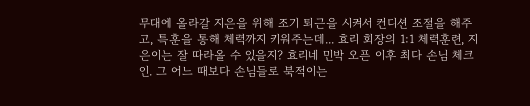무대에 올라갈 지은을 위해 조기 퇴근을 시켜서 컨디션 조절을 해주고, 특훈을 통해 체력까지 키워주는데... 효리 회장의 1:1 체력훈련, 지은이는 잘 따라올 수 있을지? 효리네 민박 오픈 이후 최다 손님 체크인. 그 어느 때보다 손님들로 북적이는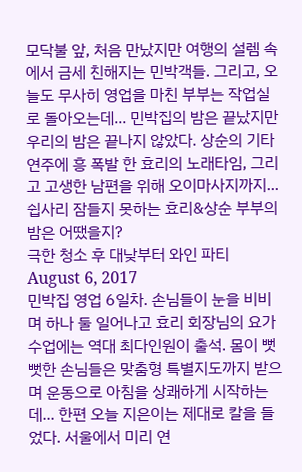모닥불 앞, 처음 만났지만 여행의 설렘 속에서 금세 친해지는 민박객들. 그리고, 오늘도 무사히 영업을 마친 부부는 작업실로 돌아오는데... 민박집의 밤은 끝났지만 우리의 밤은 끝나지 않았다. 상순의 기타 연주에 흥 폭발 한 효리의 노래타임, 그리고 고생한 남편을 위해 오이마사지까지... 쉽사리 잠들지 못하는 효리&상순 부부의 밤은 어땠을지?
극한 청소 후 대낮부터 와인 파티
August 6, 2017
민박집 영업 6일차. 손님들이 눈을 비비며 하나 둘 일어나고 효리 회장님의 요가수업에는 역대 최다인원이 출석. 몸이 뻣뻣한 손님들은 맞춤형 특별지도까지 받으며 운동으로 아침을 상쾌하게 시작하는데... 한편 오늘 지은이는 제대로 칼을 들었다. 서울에서 미리 연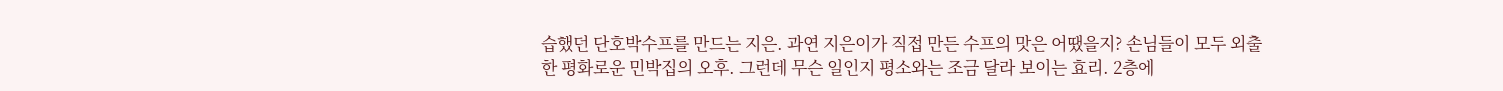습했던 단호박수프를 만드는 지은. 과연 지은이가 직접 만든 수프의 맛은 어땠을지? 손님들이 모두 외출한 평화로운 민박집의 오후. 그런데 무슨 일인지 평소와는 조금 달라 보이는 효리. 2층에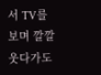서 TV를 보며 깔깔 웃다가도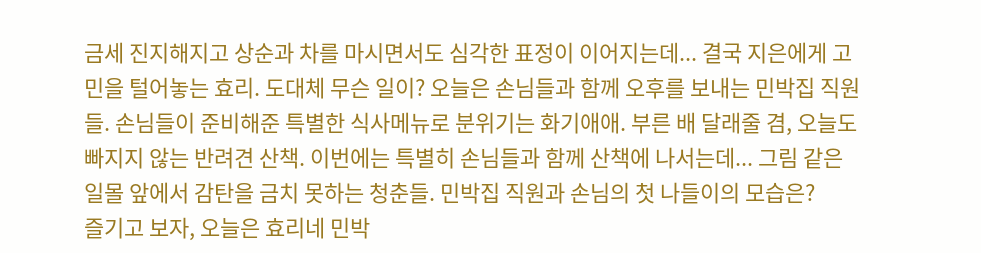금세 진지해지고 상순과 차를 마시면서도 심각한 표정이 이어지는데... 결국 지은에게 고민을 털어놓는 효리. 도대체 무슨 일이? 오늘은 손님들과 함께 오후를 보내는 민박집 직원들. 손님들이 준비해준 특별한 식사메뉴로 분위기는 화기애애. 부른 배 달래줄 겸, 오늘도 빠지지 않는 반려견 산책. 이번에는 특별히 손님들과 함께 산책에 나서는데... 그림 같은 일몰 앞에서 감탄을 금치 못하는 청춘들. 민박집 직원과 손님의 첫 나들이의 모습은?
즐기고 보자, 오늘은 효리네 민박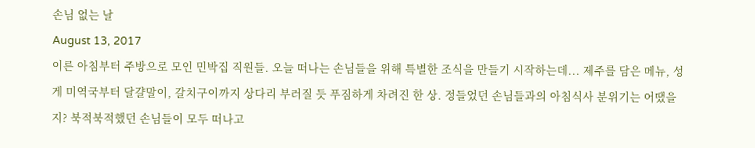손님 없는 날
August 13, 2017
이른 아침부터 주방으로 모인 민박집 직원들. 오늘 떠나는 손님들을 위해 특별한 조식을 만들기 시작하는데... 제주를 담은 메뉴, 성게 미역국부터 달걀말이, 갈치구이까지 상다리 부러질 듯 푸짐하게 차려진 한 상. 정들었던 손님들과의 아침식사 분위기는 어땠을지? 북적북적했던 손님들이 모두 떠나고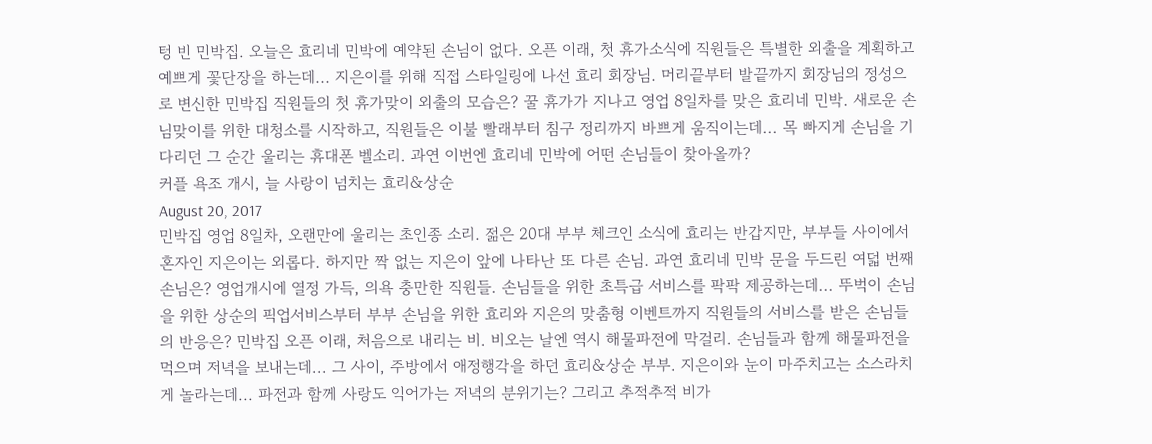텅 빈 민박집. 오늘은 효리네 민박에 예약된 손님이 없다. 오픈 이래, 첫 휴가소식에 직원들은 특별한 외출을 계획하고 예쁘게 꽃단장을 하는데... 지은이를 위해 직접 스타일링에 나선 효리 회장님. 머리끝부터 발끝까지 회장님의 정성으로 변신한 민박집 직원들의 첫 휴가맞이 외출의 모습은? 꿀 휴가가 지나고 영업 8일차를 맞은 효리네 민박. 새로운 손님맞이를 위한 대청소를 시작하고, 직원들은 이불 빨래부터 침구 정리까지 바쁘게 움직이는데... 목 빠지게 손님을 기다리던 그 순간 울리는 휴대폰 벨소리. 과연 이번엔 효리네 민박에 어떤 손님들이 찾아올까?
커플 욕조 개시, 늘 사랑이 넘치는 효리&상순
August 20, 2017
민박집 영업 8일차, 오랜만에 울리는 초인종 소리. 젊은 20대 부부 체크인 소식에 효리는 반갑지만, 부부들 사이에서 혼자인 지은이는 외롭다. 하지만 짝 없는 지은이 앞에 나타난 또 다른 손님. 과연 효리네 민박 문을 두드린 여덟 번째 손님은? 영업개시에 열정 가득, 의욕 충만한 직원들. 손님들을 위한 초특급 서비스를 팍팍 제공하는데... 뚜벅이 손님을 위한 상순의 픽업서비스부터 부부 손님을 위한 효리와 지은의 맞춤형 이벤트까지 직원들의 서비스를 받은 손님들의 반응은? 민박집 오픈 이래, 처음으로 내리는 비. 비오는 날엔 역시 해물파전에 막걸리. 손님들과 함께 해물파전을 먹으며 저녁을 보내는데... 그 사이, 주방에서 애정행각을 하던 효리&상순 부부. 지은이와 눈이 마주치고는 소스라치게 놀라는데... 파전과 함께 사랑도 익어가는 저녁의 분위기는? 그리고 추적추적 비가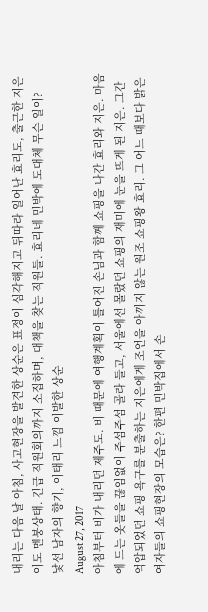내리는 다음 날 아침, 사고현장을 발견한 상순은 표정이 심각해지고 뒤따라 일어난 효리도, 출근한 지은이도 멘붕상태. 긴급 직원회의까지 소집하며, 대책을 찾는 직원들. 효리네 민박에 도대체 무슨 일이?
낯선 남자의 향기, 이태리 느낌 이발한 상순
August 27, 2017
아침부터 비가 내리던 제주도. 비 때문에 여행계획이 틀어진 손님과 함께 쇼핑을 나간 효리와 지은. 마음에 드는 옷들을 끊임없이 주섬주섬 골라 들고, 서울에선 몰랐던 쇼핑의 재미에 눈을 뜨게 된 지은. 그간 억압되었던 쇼핑 욕구를 분출하는 지은에게 조언을 아끼지 않는 원조 쇼핑왕 효리. 그 어느 때보다 밝은 여자들의 쇼핑현장의 모습은? 한편 민박집에서 손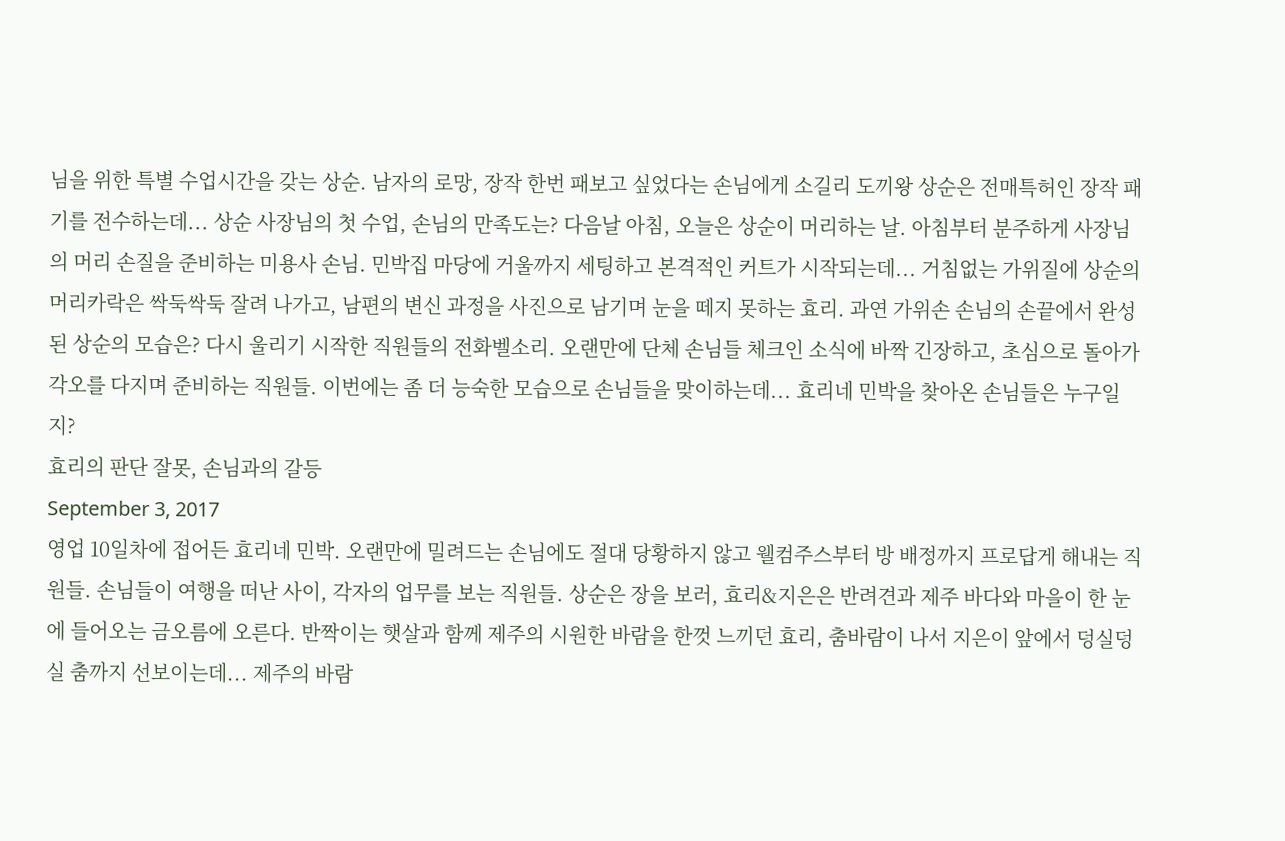님을 위한 특별 수업시간을 갖는 상순. 남자의 로망, 장작 한번 패보고 싶었다는 손님에게 소길리 도끼왕 상순은 전매특허인 장작 패기를 전수하는데... 상순 사장님의 첫 수업, 손님의 만족도는? 다음날 아침, 오늘은 상순이 머리하는 날. 아침부터 분주하게 사장님의 머리 손질을 준비하는 미용사 손님. 민박집 마당에 거울까지 세팅하고 본격적인 커트가 시작되는데... 거침없는 가위질에 상순의 머리카락은 싹둑싹둑 잘려 나가고, 남편의 변신 과정을 사진으로 남기며 눈을 떼지 못하는 효리. 과연 가위손 손님의 손끝에서 완성된 상순의 모습은? 다시 울리기 시작한 직원들의 전화벨소리. 오랜만에 단체 손님들 체크인 소식에 바짝 긴장하고, 초심으로 돌아가 각오를 다지며 준비하는 직원들. 이번에는 좀 더 능숙한 모습으로 손님들을 맞이하는데... 효리네 민박을 찾아온 손님들은 누구일지?
효리의 판단 잘못, 손님과의 갈등
September 3, 2017
영업 10일차에 접어든 효리네 민박. 오랜만에 밀려드는 손님에도 절대 당황하지 않고 웰컴주스부터 방 배정까지 프로답게 해내는 직원들. 손님들이 여행을 떠난 사이, 각자의 업무를 보는 직원들. 상순은 장을 보러, 효리&지은은 반려견과 제주 바다와 마을이 한 눈에 들어오는 금오름에 오른다. 반짝이는 햇살과 함께 제주의 시원한 바람을 한껏 느끼던 효리, 춤바람이 나서 지은이 앞에서 덩실덩실 춤까지 선보이는데... 제주의 바람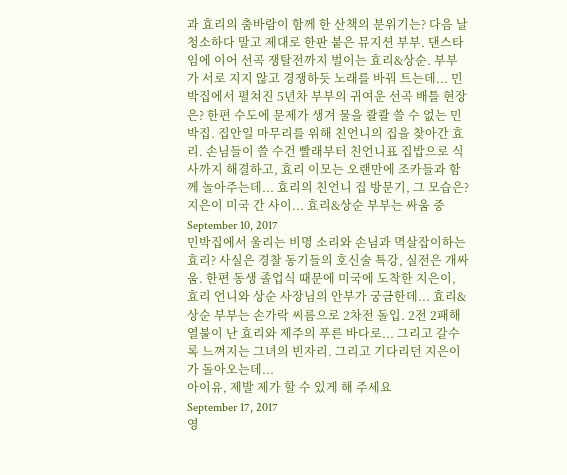과 효리의 춤바람이 함께 한 산책의 분위기는? 다음 날 청소하다 말고 제대로 한판 붙은 뮤지션 부부. 댄스타임에 이어 선곡 쟁탈전까지 벌이는 효리&상순. 부부가 서로 지지 않고 경쟁하듯 노래를 바꿔 트는데... 민박집에서 펼쳐진 5년차 부부의 귀여운 선곡 배틀 현장은? 한편 수도에 문제가 생겨 물을 콸콸 쓸 수 없는 민박집. 집안일 마무리를 위해 친언니의 집을 찾아간 효리. 손님들이 쓸 수건 빨래부터 친언니표 집밥으로 식사까지 해결하고, 효리 이모는 오랜만에 조카들과 함께 놀아주는데... 효리의 친언니 집 방문기, 그 모습은?
지은이 미국 간 사이... 효리&상순 부부는 싸움 중
September 10, 2017
민박집에서 울리는 비명 소리와 손님과 멱살잡이하는 효리? 사실은 경찰 동기들의 호신술 특강, 실전은 개싸움. 한편 동생 졸업식 때문에 미국에 도착한 지은이, 효리 언니와 상순 사장님의 안부가 궁금한데... 효리&상순 부부는 손가락 씨름으로 2차전 돌입. 2전 2패해 열불이 난 효리와 제주의 푸른 바다로... 그리고 갈수록 느껴지는 그녀의 빈자리. 그리고 기다리던 지은이가 돌아오는데...
아이유, 제발 제가 할 수 있게 해 주세요
September 17, 2017
영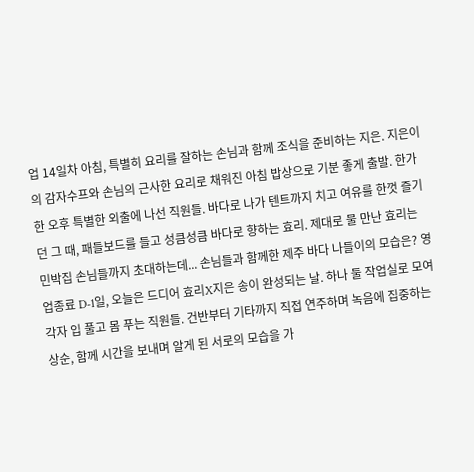업 14일차 아침, 특별히 요리를 잘하는 손님과 함께 조식을 준비하는 지은. 지은이의 감자수프와 손님의 근사한 요리로 채워진 아침 밥상으로 기분 좋게 출발. 한가한 오후 특별한 외출에 나선 직원들. 바다로 나가 텐트까지 치고 여유를 한껏 즐기던 그 때, 패들보드를 들고 성큼성큼 바다로 향하는 효리. 제대로 물 만난 효리는 민박집 손님들까지 초대하는데... 손님들과 함께한 제주 바다 나들이의 모습은? 영업종료 D-1일, 오늘은 드디어 효리X지은 송이 완성되는 날. 하나 둘 작업실로 모여 각자 입 풀고 몸 푸는 직원들. 건반부터 기타까지 직접 연주하며 녹음에 집중하는 상순, 함께 시간을 보내며 알게 된 서로의 모습을 가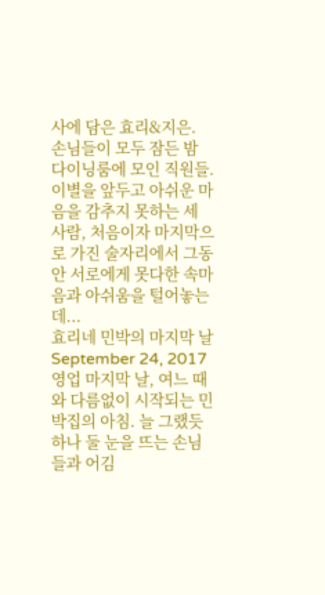사에 담은 효리&지은. 손님들이 모두 잠든 밤 다이닝룸에 모인 직원들. 이별을 앞두고 아쉬운 마음을 감추지 못하는 세 사람, 처음이자 마지막으로 가진 술자리에서 그동안 서로에게 못다한 속마음과 아쉬움을 털어놓는데...
효리네 민박의 마지막 날
September 24, 2017
영업 마지막 날, 여느 때와 다름없이 시작되는 민박집의 아침. 늘 그랬듯 하나 둘 눈을 뜨는 손님들과 어김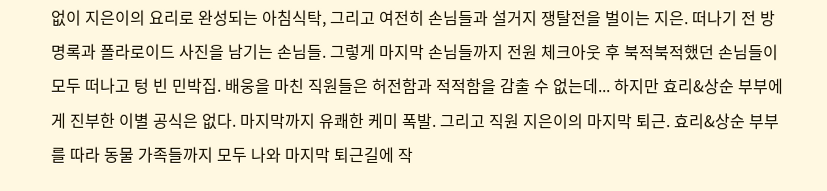없이 지은이의 요리로 완성되는 아침식탁, 그리고 여전히 손님들과 설거지 쟁탈전을 벌이는 지은. 떠나기 전 방명록과 폴라로이드 사진을 남기는 손님들. 그렇게 마지막 손님들까지 전원 체크아웃 후 북적북적했던 손님들이 모두 떠나고 텅 빈 민박집. 배웅을 마친 직원들은 허전함과 적적함을 감출 수 없는데... 하지만 효리&상순 부부에게 진부한 이별 공식은 없다. 마지막까지 유쾌한 케미 폭발. 그리고 직원 지은이의 마지막 퇴근. 효리&상순 부부를 따라 동물 가족들까지 모두 나와 마지막 퇴근길에 작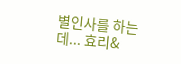별인사를 하는데... 효리&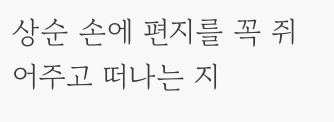상순 손에 편지를 꼭 쥐어주고 떠나는 지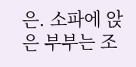은. 소파에 앉은 부부는 조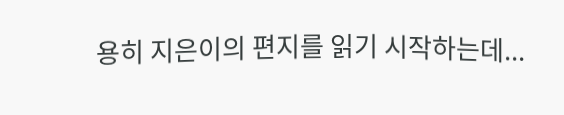용히 지은이의 편지를 읽기 시작하는데...